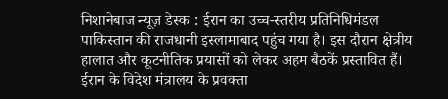निशानेबाज न्यूज़ डेस्क : ईरान का उच्च-स्तरीय प्रतिनिधिमंडल पाकिस्तान की राजधानी इस्लामाबाद पहुंच गया है। इस दौरान क्षेत्रीय हालात और कूटनीतिक प्रयासों को लेकर अहम बैठकें प्रस्तावित हैं। ईरान के विदेश मंत्रालय के प्रवक्ता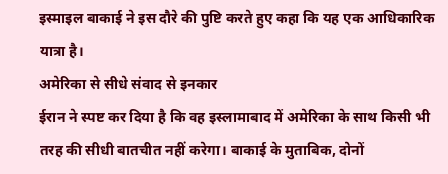इस्माइल बाकाई ने इस दौरे की पुष्टि करते हुए कहा कि यह एक आधिकारिक यात्रा है।
अमेरिका से सीधे संवाद से इनकार
ईरान ने स्पष्ट कर दिया है कि वह इस्लामाबाद में अमेरिका के साथ किसी भी तरह की सीधी बातचीत नहीं करेगा। बाकाई के मुताबिक, दोनों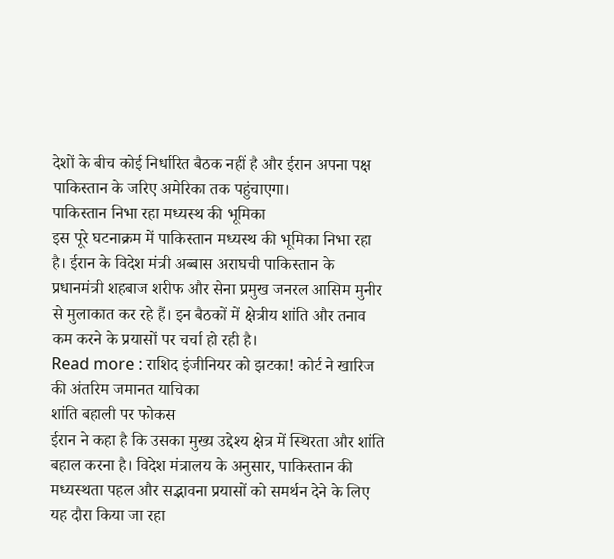देशों के बीच कोई निर्धारित बैठक नहीं है और ईरान अपना पक्ष पाकिस्तान के जरिए अमेरिका तक पहुंचाएगा।
पाकिस्तान निभा रहा मध्यस्थ की भूमिका
इस पूरे घटनाक्रम में पाकिस्तान मध्यस्थ की भूमिका निभा रहा है। ईरान के विदेश मंत्री अब्बास अराघची पाकिस्तान के प्रधानमंत्री शहबाज शरीफ और सेना प्रमुख जनरल आसिम मुनीर से मुलाकात कर रहे हैं। इन बैठकों में क्षेत्रीय शांति और तनाव कम करने के प्रयासों पर चर्चा हो रही है।
Read more : राशिद इंजीनियर को झटका! कोर्ट ने खारिज की अंतरिम जमानत याचिका
शांति बहाली पर फोकस
ईरान ने कहा है कि उसका मुख्य उद्देश्य क्षेत्र में स्थिरता और शांति बहाल करना है। विदेश मंत्रालय के अनुसार, पाकिस्तान की मध्यस्थता पहल और सद्भावना प्रयासों को समर्थन देने के लिए यह दौरा किया जा रहा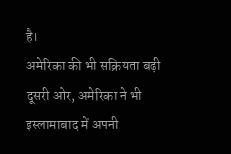है।
अमेरिका की भी सक्रियता बढ़ी
दूसरी ओर, अमेरिका ने भी इस्लामाबाद में अपनी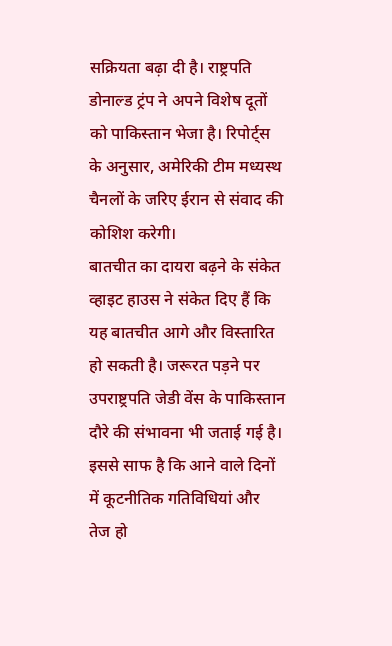सक्रियता बढ़ा दी है। राष्ट्रपति डोनाल्ड ट्रंप ने अपने विशेष दूतों को पाकिस्तान भेजा है। रिपोर्ट्स के अनुसार, अमेरिकी टीम मध्यस्थ चैनलों के जरिए ईरान से संवाद की कोशिश करेगी।
बातचीत का दायरा बढ़ने के संकेत
व्हाइट हाउस ने संकेत दिए हैं कि यह बातचीत आगे और विस्तारित हो सकती है। जरूरत पड़ने पर उपराष्ट्रपति जेडी वेंस के पाकिस्तान दौरे की संभावना भी जताई गई है। इससे साफ है कि आने वाले दिनों में कूटनीतिक गतिविधियां और तेज हो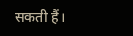सकती हैं।